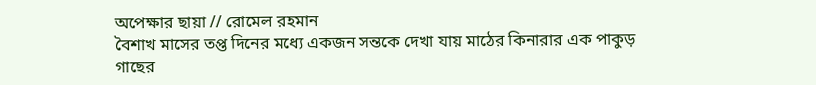অপেক্ষার ছায়া // রোমেল রহমান
বৈশাখ মাসের তপ্ত দিনের মধ্যে একজন সন্তকে দেখা যায় মাঠের কিনারার এক পাকুড় গাছের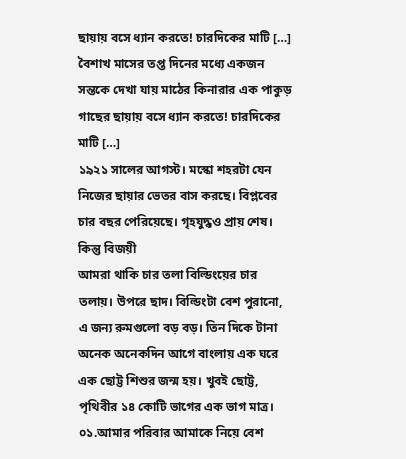ছায়ায় বসে ধ্যান করতে! চারদিকের মাটি […]
বৈশাখ মাসের তপ্ত দিনের মধ্যে একজন সন্তকে দেখা যায় মাঠের কিনারার এক পাকুড় গাছের ছায়ায় বসে ধ্যান করতে! চারদিকের মাটি […]
১৯২১ সালের আগস্ট। মস্কো শহরটা যেন নিজের ছায়ার ভেতর বাস করছে। বিপ্লবের চার বছর পেরিয়েছে। গৃহযুদ্ধও প্রায় শেষ। কিন্তু বিজয়ী
আমরা থাকি চার তলা বিল্ডিংয়ের চার তলায়। উপরে ছাদ। বিল্ডিংটা বেশ পুরানো, এ জন্য রুমগুলো বড় বড়। তিন দিকে টানা
অনেক অনেকদিন আগে বাংলায় এক ঘরে এক ছোট্ট শিশুর জন্ম হয়। খুবই ছোট্ট, পৃথিবীর ১৪ কোটি ভাগের এক ভাগ মাত্র।
০১.আমার পরিবার আমাকে নিয়ে বেশ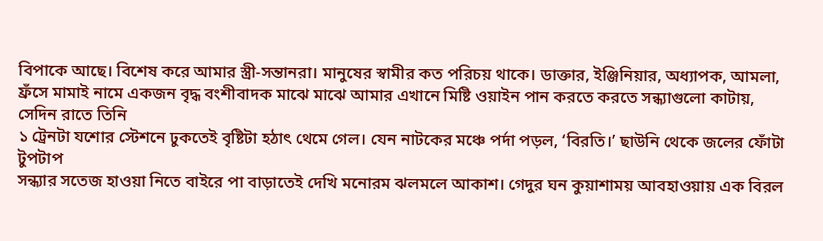বিপাকে আছে। বিশেষ করে আমার স্ত্রী-সন্তানরা। মানুষের স্বামীর কত পরিচয় থাকে। ডাক্তার, ইঞ্জিনিয়ার, অধ্যাপক, আমলা,
ফ্রঁসে মামাই নামে একজন বৃদ্ধ বংশীবাদক মাঝে মাঝে আমার এখানে মিষ্টি ওয়াইন পান করতে করতে সন্ধ্যাগুলো কাটায়, সেদিন রাতে তিনি
১ ট্রেনটা যশোর স্টেশনে ঢুকতেই বৃষ্টিটা হঠাৎ থেমে গেল। যেন নাটকের মঞ্চে পর্দা পড়ল, ‘বিরতি।’ ছাউনি থেকে জলের ফোঁটা টুপটাপ
সন্ধ্যার সতেজ হাওয়া নিতে বাইরে পা বাড়াতেই দেখি মনোরম ঝলমলে আকাশ। গেদুর ঘন কুয়াশাময় আবহাওয়ায় এক বিরল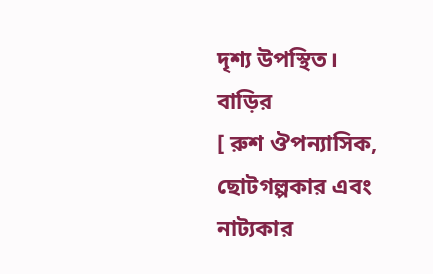দৃশ্য উপস্থিত। বাড়ির
[ রুশ ঔপন্যাসিক, ছোটগল্পকার এবং নাট্যকার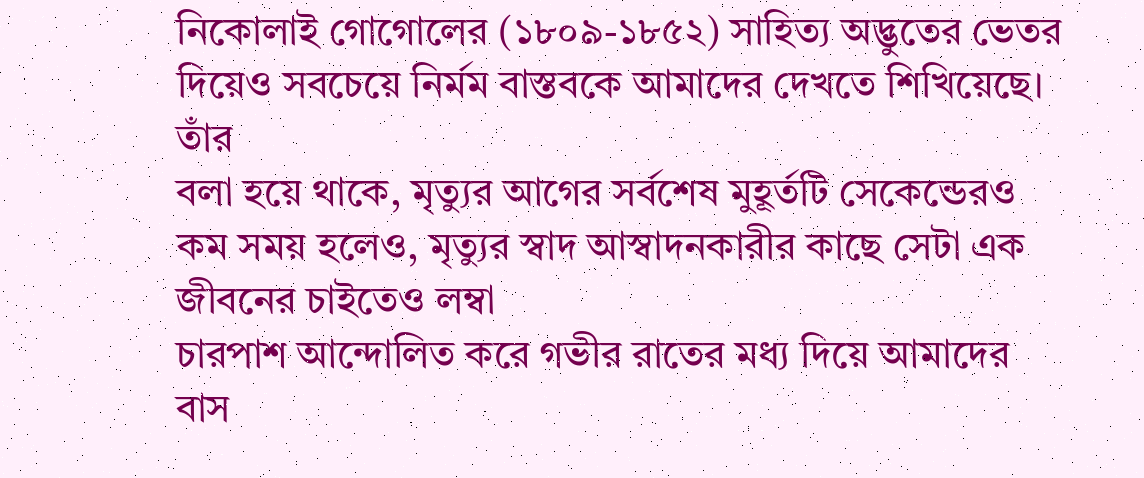নিকোলাই গোগোলের (১৮০৯-১৮৫২) সাহিত্য অদ্ভুতের ভেতর দিয়েও সবচেয়ে নির্মম বাস্তবকে আমাদের দেখতে শিখিয়েছে। তাঁর
বলা হয়ে থাকে, মৃত্যুর আগের সর্বশেষ মুহূর্তটি সেকেন্ডেরও কম সময় হলেও, মৃত্যুর স্বাদ আস্বাদনকারীর কাছে সেটা এক জীবনের চাইতেও লম্বা
চারপাশ আন্দোলিত করে গভীর রাতের মধ্য দিয়ে আমাদের বাস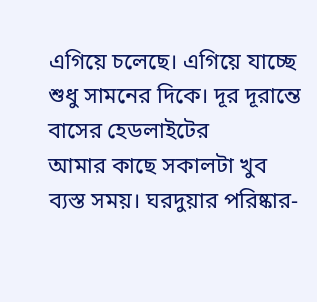এগিয়ে চলেছে। এগিয়ে যাচ্ছে শুধু সামনের দিকে। দূর দূরান্তে বাসের হেডলাইটের
আমার কাছে সকালটা খুব ব্যস্ত সময়। ঘরদুয়ার পরিষ্কার-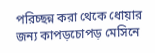পরিচ্ছন্ন করা থেকে ধোয়ার জন্য কাপড়চোপড় মেসিনে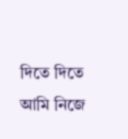দিতে দিতে আমি নিজে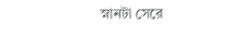স্নানটা সেরে